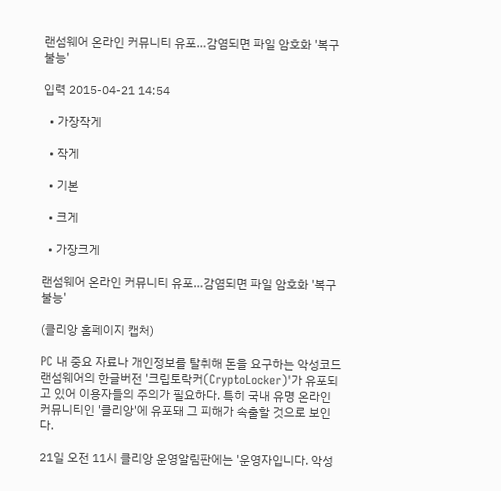랜섬웨어 온라인 커뮤니티 유포…감염되면 파일 암호화 '복구 불능'

입력 2015-04-21 14:54

  • 가장작게

  • 작게

  • 기본

  • 크게

  • 가장크게

랜섬웨어 온라인 커뮤니티 유포…감염되면 파일 암호화 '복구 불능'

(클리앙 홈페이지 캡처)

PC 내 중요 자료나 개인정보를 탈취해 돈을 요구하는 악성코드 랜섬웨어의 한글버전 '크립토락커(CryptoLocker)'가 유포되고 있어 이용자들의 주의가 필요하다. 특히 국내 유명 온라인 커뮤니티인 '클리앙'에 유포돼 그 피해가 속출할 것으로 보인다.

21일 오전 11시 클리앙 운영알림판에는 '운영자입니다. 악성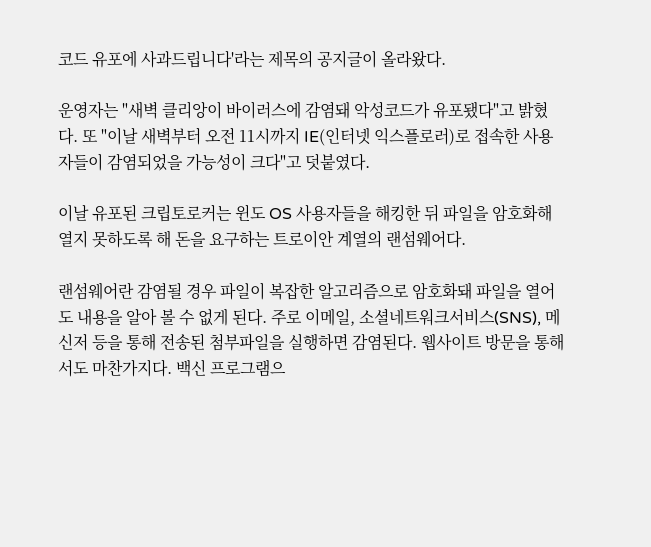코드 유포에 사과드립니다'라는 제목의 공지글이 올라왔다.

운영자는 "새벽 클리앙이 바이러스에 감염돼 악성코드가 유포됐다"고 밝혔다. 또 "이날 새벽부터 오전 11시까지 IE(인터넷 익스플로러)로 접속한 사용자들이 감염되었을 가능성이 크다"고 덧붙였다.

이날 유포된 크립토로커는 윈도 OS 사용자들을 해킹한 뒤 파일을 암호화해 열지 못하도록 해 돈을 요구하는 트로이안 계열의 랜섬웨어다.

랜섬웨어란 감염될 경우 파일이 복잡한 알고리즘으로 암호화돼 파일을 열어도 내용을 알아 볼 수 없게 된다. 주로 이메일, 소셜네트워크서비스(SNS), 메신저 등을 통해 전송된 첨부파일을 실행하면 감염된다. 웹사이트 방문을 통해서도 마찬가지다. 백신 프로그램으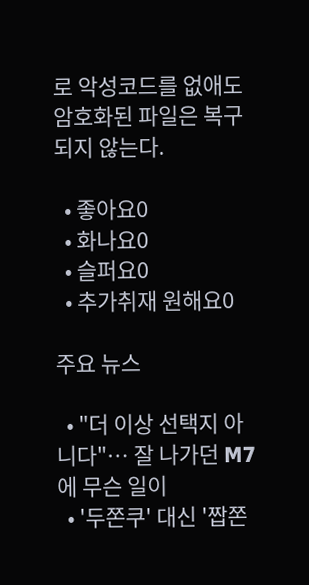로 악성코드를 없애도 암호화된 파일은 복구되지 않는다.

  • 좋아요0
  • 화나요0
  • 슬퍼요0
  • 추가취재 원해요0

주요 뉴스

  • "더 이상 선택지 아니다"… 잘 나가던 M7에 무슨 일이
  • '두쫀쿠' 대신 '짭쫀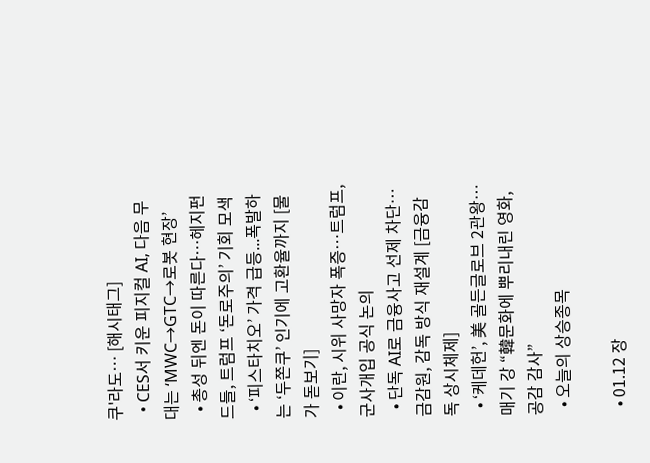쿠'라도… [해시태그]
  • CES서 키운 피지컬 AI, 다음 무대는 ‘MWC→GTC→로봇 현장’
  • 총성 뒤엔 돈이 따른다⋯헤지펀드들, 트럼프 ‘돈로주의’ 기회 모색
  • ‘피스타치오’ 가격 급등...폭발하는 ‘두쫀쿠’ 인기에 고환율까지 [물가 돋보기]
  • 이란, 시위 사망자 폭증…트럼프, 군사개입 공식 논의
  • 단독 AI로 금융사고 선제 차단… 금감원, 감독 방식 재설계 [금융감독 상시체제]
  • ‘케데헌’, 美 골든글로브 2관왕⋯매기 강 “韓문화에 뿌리내린 영화, 공감 감사”
  • 오늘의 상승종목

  • 01.12 장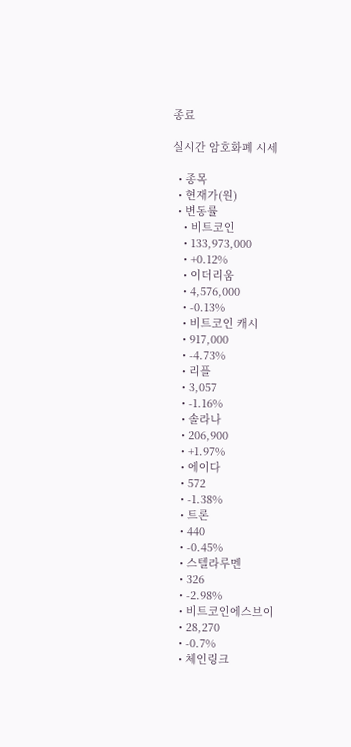종료

실시간 암호화폐 시세

  • 종목
  • 현재가(원)
  • 변동률
    • 비트코인
    • 133,973,000
    • +0.12%
    • 이더리움
    • 4,576,000
    • -0.13%
    • 비트코인 캐시
    • 917,000
    • -4.73%
    • 리플
    • 3,057
    • -1.16%
    • 솔라나
    • 206,900
    • +1.97%
    • 에이다
    • 572
    • -1.38%
    • 트론
    • 440
    • -0.45%
    • 스텔라루멘
    • 326
    • -2.98%
    • 비트코인에스브이
    • 28,270
    • -0.7%
    • 체인링크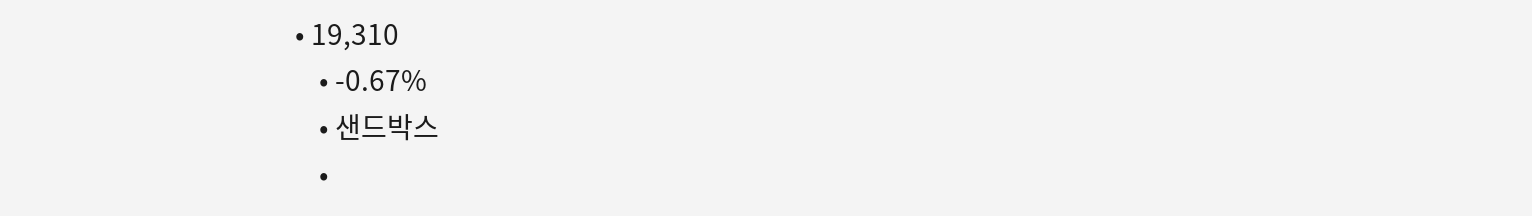• 19,310
    • -0.67%
    • 샌드박스
    •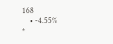168
    • -4.55%
*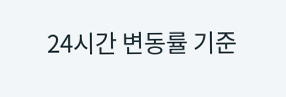24시간 변동률 기준